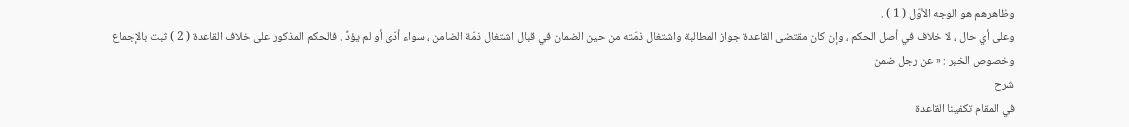وظاهرهم هو الوجه الأوّل ( 1 ) .
وعلى أي حال ، لا خلاف في أصل الحكم ، وإن كان مقتضى القاعدة جواز المطالبة واشتغال ذمّته من حين الضمان في قبال اشتغال ذمّة الضامن ، سواء أدّى أو لم يؤدِّ . فالحكم المذكور على خلاف القاعدة ( 2 ) ثبت بالإجماع وخصوص الخبر : « عن رجل ضمن
شرح
في المقام تكفينا القاعدة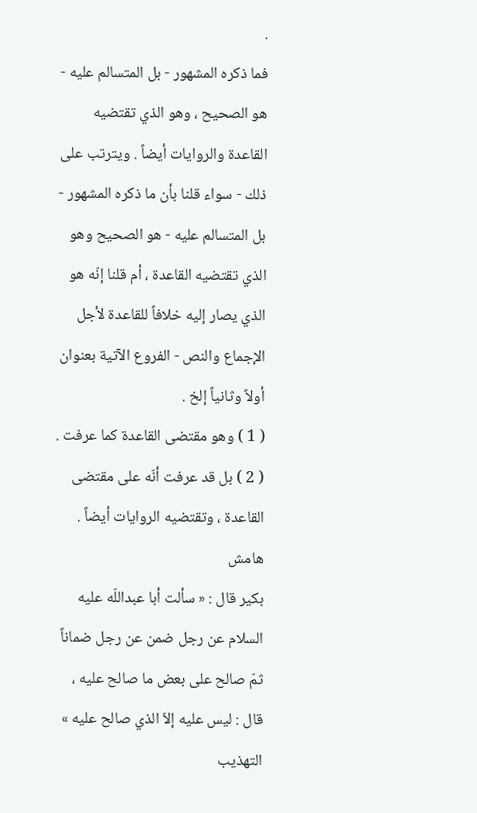.
فما ذكره المشهور - بل المتسالم عليه - هو الصحيح ، وهو الذي تقتضيه القاعدة والروايات أيضاً . ويترتب على ذلك - سواء قلنا بأن ما ذكره المشهور - بل المتسالم عليه - هو الصحيح وهو الذي تقتضيه القاعدة ، أم قلنا إنّه هو الذي يصار إليه خلافاً للقاعدة لأجل الإجماع والنص - الفروع الآتية بعنوان أولاً وثانياً إلخ .
( 1 ) وهو مقتضى القاعدة كما عرفت .
( 2 ) بل قد عرفت أنّه على مقتضى القاعدة ، وتقتضيه الروايات أيضاً .
هامش
بكير قال : « سألت أبا عبداللّه عليه السلام عن رجل ضمن عن رجل ضماناً ثمّ صالح على بعض ما صالح عليه ، قال : ليس عليه إلاّ الذي صالح عليه » التهذيب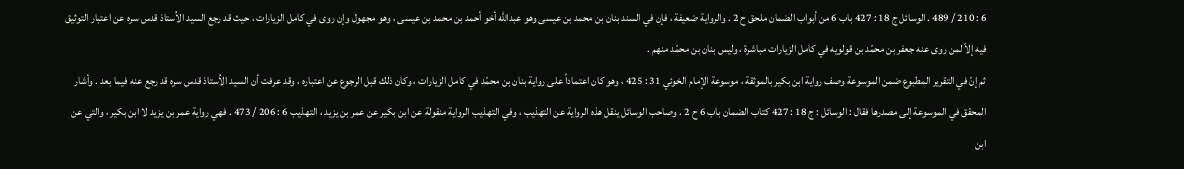6 : 210 / 489 . الوسائل ج 18 : 427 باب 6 من أبواب الضمان ملحق ح 2 . والرواية ضعيفة ، فإن في السند بنان بن محمد بن عيسى وهو عبداللّه أخو أحمد بن محمد بن عيسى ، وهو مجهول وإن روى في كامل الزيارات ، حيث قد رجع السيد الاُستاذ قدس سره عن اعتبار التوثيق فيه إلاّ لمن روى عنه جعفر بن محمّد بن قولويه في كامل الزيارات مباشرة ، وليس بنان بن محمّد منهم .
ثم إنّ في التقرير المطبوع ضمن الموسوعة وصف رواية ابن بكير بالموثقة ، موسوعة الإمام الخوئي 31 : 425 ، وهو كان اعتماداً على رواية بنان بن محمّد في كامل الزيارات ، وكان ذلك قبل الرجوع عن اعتباره ، وقد عرفت أن السيد الاُستاذ قدس سره قد رجع عنه فيما بعد . وأشار المحقق في الموسوعة إلى مصدرها فقال : الوسائل : ج 18 : 427 كتاب الضمان باب 6 ح 2 . وصاحب الوسائل ينقل هذه الرواية عن التهذيب ، وفي التهذيب الرواية منقولة عن ابن بكير عن عمر بن يزيد ، التهذيب 6 : 206 / 473 . فهي رواية عمر بن يزيد لا ابن بكير ، والتي عن ابن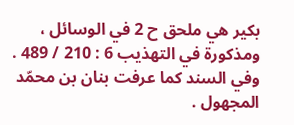بكير هي ملحق ح 2 في الوسائل ، ومذكورة في التهذيب 6 : 210 / 489 . وفي السند كما عرفت بنان بن محمّد المجهول .